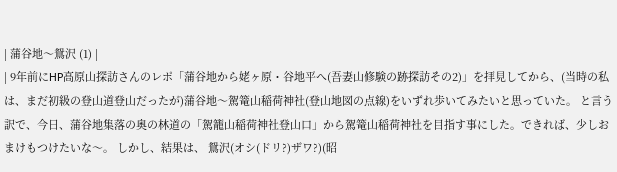| 蒲谷地〜鴛沢 (1) |
| 9年前にHP高原山探訪さんのレポ「蒲谷地から姥ヶ原・谷地平へ(吾妻山修験の跡探訪その2)」を拝見してから、(当時の私は、まだ初級の登山道登山だったが)蒲谷地〜駕篭山稲荷神社(登山地図の点線)をいずれ歩いてみたいと思っていた。 と言う訳で、今日、蒲谷地集落の奥の林道の「駕籠山稲荷神社登山口」から駕篭山稲荷神社を目指す事にした。できれば、少しおまけもつけたいな〜。 しかし、結果は、 鴛沢(オシ(ドリ?)ザワ?)(昭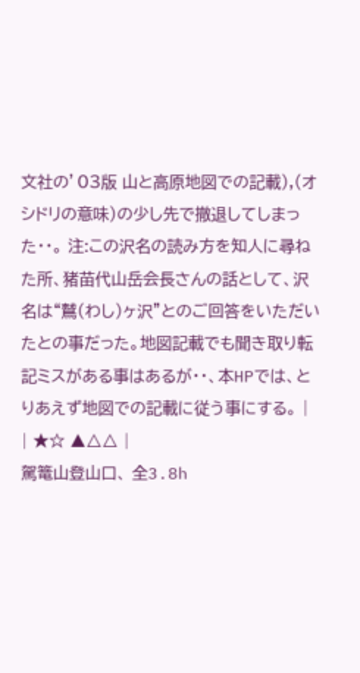文社の’03版 山と高原地図での記載),(オシドリの意味)の少し先で撤退してしまった・・。 注:この沢名の読み方を知人に尋ねた所、猪苗代山岳会長さんの話として、沢名は“鷲(わし)ヶ沢”とのご回答をいただいたとの事だった。地図記載でも聞き取り転記ミスがある事はあるが・・、本HPでは、とりあえず地図での記載に従う事にする。 |
| ★☆ ▲△△ |
駕篭山登山口、 全3.8h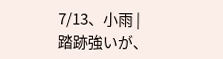7/13、小雨 |
踏跡強いが、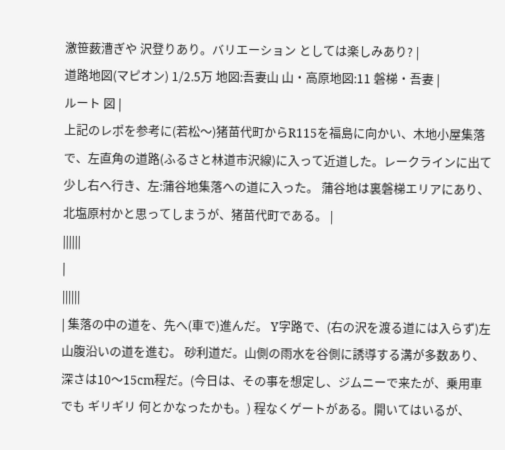激笹薮漕ぎや 沢登りあり。バリエーション としては楽しみあり? |
道路地図(マピオン) 1/2.5万 地図:吾妻山 山・高原地図:11 磐梯・吾妻 |
ルート 図 |
上記のレポを参考に(若松〜)猪苗代町からR115を福島に向かい、木地小屋集落で、左直角の道路(ふるさと林道市沢線)に入って近道した。レークラインに出て少し右へ行き、左:蒲谷地集落への道に入った。 蒲谷地は裏磐梯エリアにあり、北塩原村かと思ってしまうが、猪苗代町である。 |
||||||
|
||||||
| 集落の中の道を、先へ(車で)進んだ。 Y字路で、(右の沢を渡る道には入らず)左山腹沿いの道を進む。 砂利道だ。山側の雨水を谷側に誘導する溝が多数あり、深さは10〜15cm程だ。(今日は、その事を想定し、ジムニーで来たが、乗用車でも ギリギリ 何とかなったかも。) 程なくゲートがある。開いてはいるが、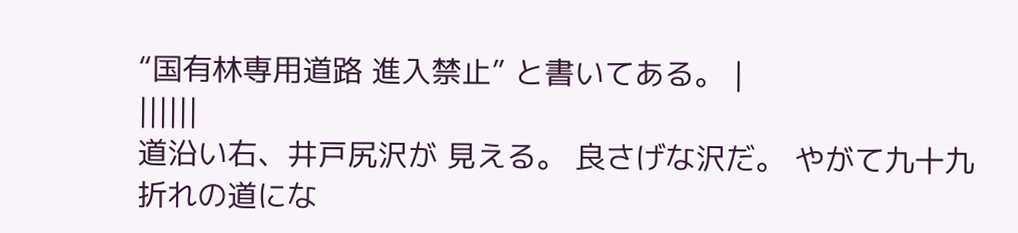“国有林専用道路 進入禁止” と書いてある。 |
||||||
道沿い右、井戸尻沢が 見える。 良さげな沢だ。 やがて九十九折れの道にな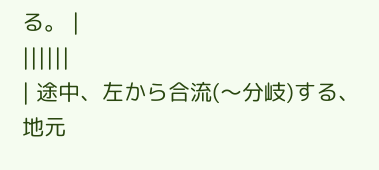る。 |
||||||
| 途中、左から合流(〜分岐)する、地元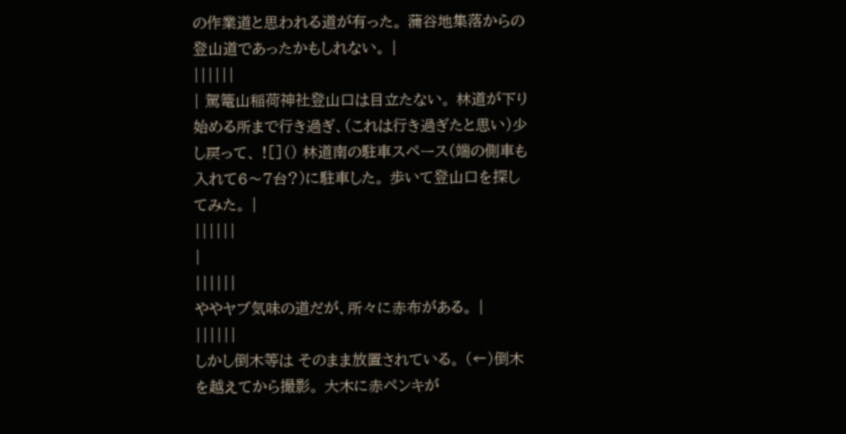の作業道と思われる道が有った。 蒲谷地集落からの登山道であったかもしれない。 |
||||||
| 駕篭山稲荷神社登山口は目立たない。 林道が下り始める所まで行き過ぎ、(これは行き過ぎたと思い)少し戻って、 ![]() 林道南の駐車スペース(端の側車も入れて6〜7台?)に駐車した。 歩いて登山口を探してみた。 |
||||||
|
||||||
ややヤブ気味の道だが、所々に赤布がある。 |
||||||
しかし倒木等は そのまま放置されている。 (←)倒木を越えてから撮影。 大木に赤ペンキが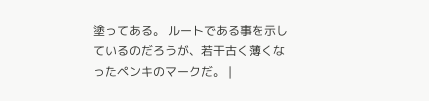塗ってある。 ルートである事を示しているのだろうが、若干古く薄くなったペンキのマークだ。 |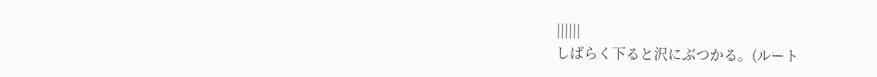||||||
しばらく下ると沢にぶつかる。(ルート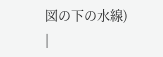図の下の水線)
|